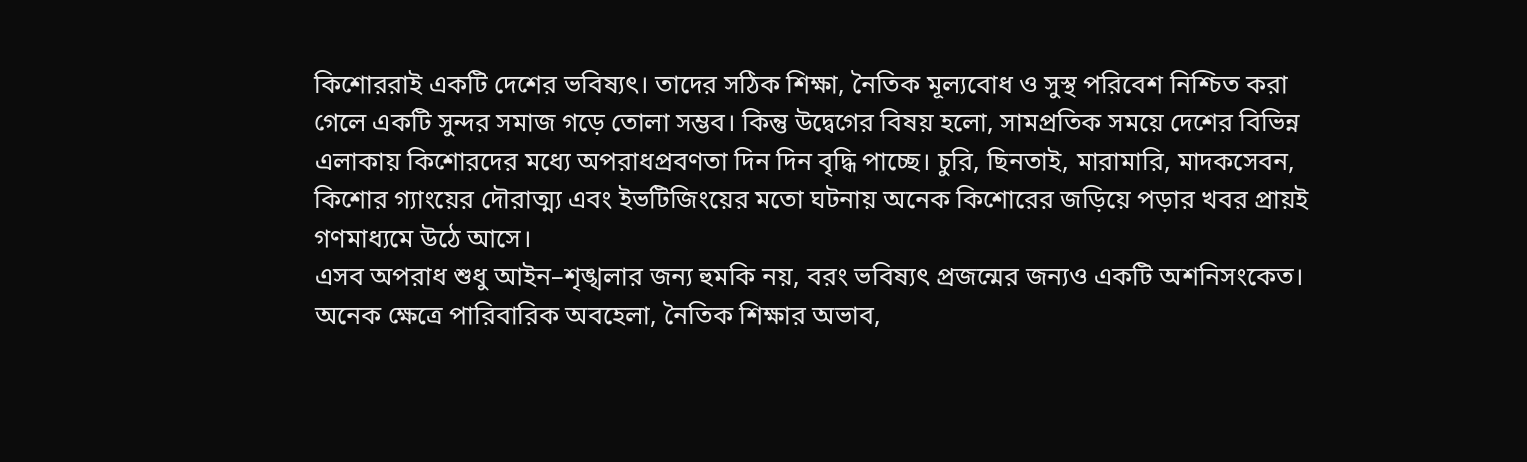কিশোররাই একটি দেশের ভবিষ্যৎ। তাদের সঠিক শিক্ষা, নৈতিক মূল্যবোধ ও সুস্থ পরিবেশ নিশ্চিত করা গেলে একটি সুন্দর সমাজ গড়ে তোলা সম্ভব। কিন্তু উদ্বেগের বিষয় হলো, সামপ্রতিক সময়ে দেশের বিভিন্ন এলাকায় কিশোরদের মধ্যে অপরাধপ্রবণতা দিন দিন বৃদ্ধি পাচ্ছে। চুরি, ছিনতাই, মারামারি, মাদকসেবন, কিশোর গ্যাংয়ের দৌরাত্ম্য এবং ইভটিজিংয়ের মতো ঘটনায় অনেক কিশোরের জড়িয়ে পড়ার খবর প্রায়ই গণমাধ্যমে উঠে আসে।
এসব অপরাধ শুধু আইন–শৃঙ্খলার জন্য হুমকি নয়, বরং ভবিষ্যৎ প্রজন্মের জন্যও একটি অশনিসংকেত। অনেক ক্ষেত্রে পারিবারিক অবহেলা, নৈতিক শিক্ষার অভাব,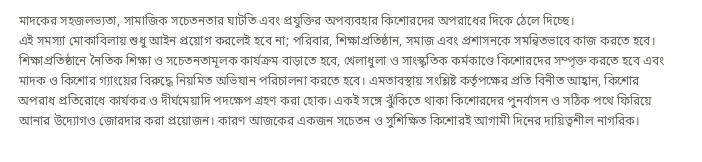মাদকের সহজলভ্যতা, সামাজিক সচেতনতার ঘাটতি এবং প্রযুক্তির অপব্যবহার কিশোরদের অপরাধের দিকে ঠেলে দিচ্ছে।
এই সমস্যা মোকাবিলায় শুধু আইন প্রয়োগ করলেই হবে না; পরিবার, শিক্ষাপ্রতিষ্ঠান, সমাজ এবং প্রশাসনকে সমন্বিতভাবে কাজ করতে হবে। শিক্ষাপ্রতিষ্ঠানে নৈতিক শিক্ষা ও সচেতনতামূলক কার্যক্রম বাড়াতে হবে, খেলাধুলা ও সাংস্কৃতিক কর্মকাণ্ডে কিশোরদের সম্পৃক্ত করতে হবে এবং মাদক ও কিশোর গ্যাংয়ের বিরুদ্ধে নিয়মিত অভিযান পরিচালনা করতে হবে। এমতাবস্থায় সংশ্লিষ্ট কর্তৃপক্ষের প্রতি বিনীত আহ্বান, কিশোর অপরাধ প্রতিরোধে কার্যকর ও দীর্ঘমেয়াদি পদক্ষেপ গ্রহণ করা হোক। একই সঙ্গে ঝুঁকিতে থাকা কিশোরদের পুনর্বাসন ও সঠিক পথে ফিরিয়ে আনার উদ্যোগও জোরদার করা প্রয়োজন। কারণ আজকের একজন সচেতন ও সুশিক্ষিত কিশোরই আগামী দিনের দায়িত্বশীল নাগরিক।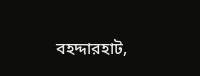বহদ্দারহাট,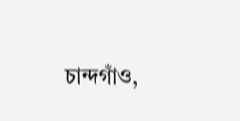চান্দগাঁও,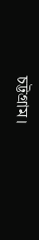চট্টগ্রাম।